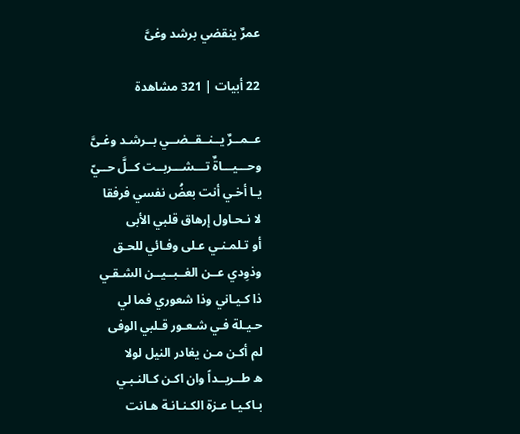عمرٌ ينقضي برشد وغىَّ

22 أبيات | 321 مشاهدة

عــمــرٌ يــنــقــضــي بــرشـد وغـىَّ
وحـــيـــاةٌ تـــشـــربــت كــلَّ حــيّ
يـا أخـي أنت بعضُ نفسي فرفقا
لا نـحـاول إرهاق قلبي الأبى
أو تـلمـنـي عـلى وفـائي للحـق
وذوِدي عــن الغــبــيــن الشـقـي
ذا كـيـاني وذا شعوري فما لي
حـيـلة فـي شـعـور قـلبي الوفى
لم أكـن مـن يغادر النيل لولا
ه طــريــداً وان اكـن كـالنـبـي
بـاكـيـا عـزة الكـنـانـة هـانت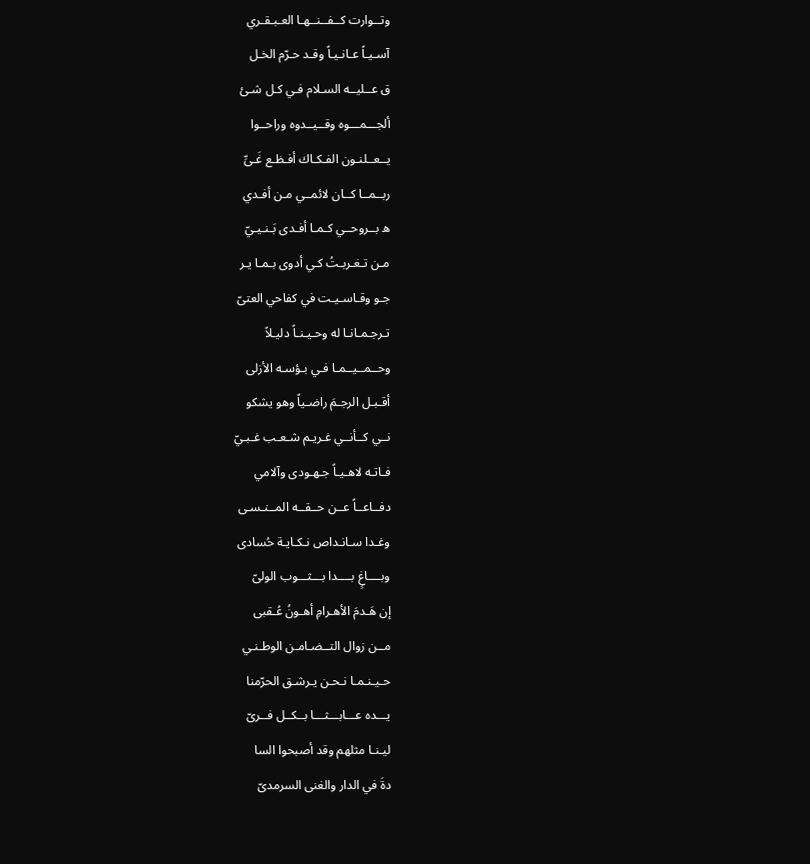وتــوارت كــفــنــهـا العـبـقـري
آسـيـاً عـانـيـاً وقـد حـرّم الخـل
ق عــليــه السـلام فـي كـل شـئ
ألجـــمـــوه وقــيــدوه وراحــوا
يــعــلنـون الفـكـاك أفـظـع غَـىِّ
ربــمــا كــان لائمــي مـن أفـدي
ه بــروحــي كـمـا أفـدى بَـنـيـيّ
مـن تـغـربـتُ كـي أدوى بـمـا يـر
جـو وقـاسـيـت في كفاحي العتىّ
تـرجـمـانـا له وحـيـنـاً دليـلاً
وحــمــيــمـا فـي بـؤسـه الأزلى
أقـبـل الرجـمَ راضـياً وهو يشكو
نــي كــأنــي غـريـم شـعـب غـبـيّ
فـاتـه لاهـيـاً جـهـودى وآلامي
دفــاعــاً عــن حــقــه المــنـسـى
وغـدا سـانـداص نـكـايـة حُسادى
وبــــاغٍ بــــدا بـــثـــوب الولىّ
إن هَـدمَ الأهـرامِ أهـونُ عُـقبى
مــن زوال التــضـامـن الوطـنـي
حـيـنـمـا نـحـن يـرشـق الحرّمنا
يـــده عـــابـــثـــا بــكــل فــرىّ
ليـنـا مثلهم وقد أصبحوا السا
دةَ في الدار والغنى السرمدىّ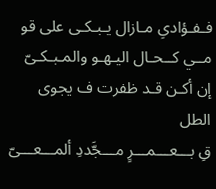فـفـؤادىِ مـازال يـبـكـى على قو
مــي كــحـال اليـهـو والمـبـكـىّ
إن أكـن قـد ظفرت ف يجوى الطل
قِ بـــعـــمـــرٍ مـــجَّددِ ألمـــعـــىّ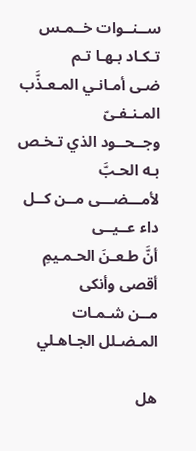ســنــوات خــمـس تـكـاد بـهـا تـم
ضـى أمـانـي المـعـذَّب المـنـفـىّ
وجــحــود الذي تـخـص بـه الحـبَّ
لأمـــضـــى مــن كــل داء عــيــى
أنَّ طـعـنَ الحـمـيمِ أقصى وأنكى
مــن شـمـات المـضـلل الجـاهـلي

هل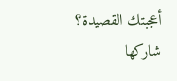أعجبتك القصيدة؟ شاركها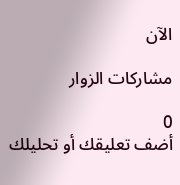الآن

مشاركات الزوار

0
أضف تعليقك أو تحليلك